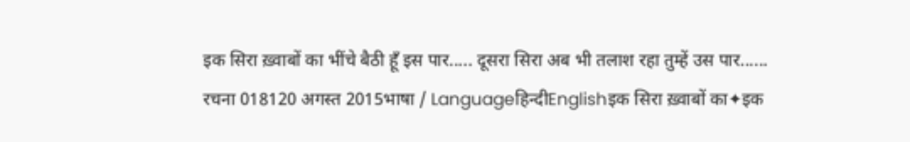इक सिरा ख़्वाबों का भींचे बैठी हूँ इस पार..... दूसरा सिरा अब भी तलाश रहा तुम्हें उस पार......
रचना 018120 अगस्त 2015भाषा / Languageहिन्दीEnglishइक सिरा ख़्वाबों का✦इक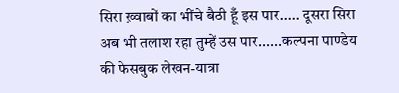सिरा ख़्वाबों का भींचे बैठी हूँ इस पार..... दूसरा सिरा अब भी तलाश रहा तुम्हें उस पार......कल्पना पाण्डेय की फेसबुक लेखन-यात्रा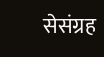सेसंग्रह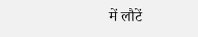में लौटें